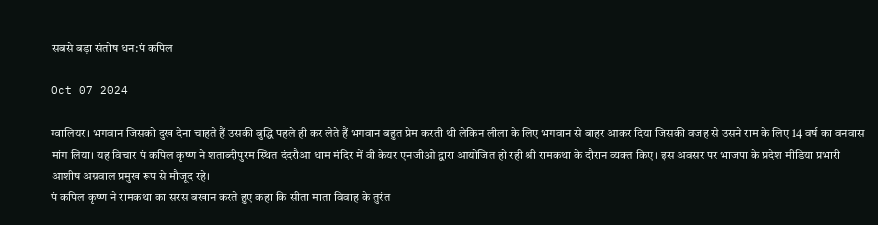सबसे बड़ा संतोष धन:पं कपिल

Oct 07 2024

ग्वालियर। भगवान जिसको दुख देना चाहते हैं उसकी बुद्धि पहले ही कर लेते हैं भगवान बहुत प्रेम करती थी लेकिन लीला के लिए भगवान से बाहर आकर दिया जिसकी वजह से उसने राम के लिए 14 वर्ष का वनवास मांग लिया। यह विचार पं कपिल कृष्ण ने शताब्दीपुरम स्थित दंदरौआ धाम मंदिर में वी केयर एनजीओ द्वारा आयोजित हो रही श्री रामकथा के दौरान व्यक्त किए। इस अवसर पर भाजपा के प्रदेश मीडिया प्रभारी आशीष अग्रवाल प्रमुख रूप से मौजूद रहे।
पं कपिल कृष्ण ने रामकथा का सरस बखान करते हुए कहा कि सीता माता विवाह के तुरंत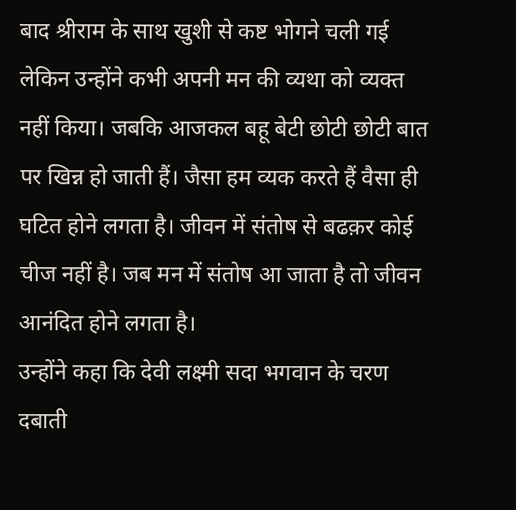बाद श्रीराम के साथ खुशी से कष्ट भोगने चली गई लेकिन उन्होंने कभी अपनी मन की व्यथा को व्यक्त नहीं किया। जबकि आजकल बहू बेटी छोटी छोटी बात पर खिन्न हो जाती हैं। जैसा हम व्यक करते हैं वैसा ही घटित होने लगता है। जीवन में संतोष से बढक़र कोई चीज नहीं है। जब मन में संतोष आ जाता है तो जीवन आनंदित होने लगता है।
उन्होंने कहा कि देवी लक्ष्मी सदा भगवान के चरण दबाती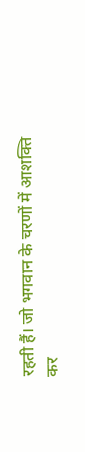रहती हैं। जो भगवान के चरणों में आशक्ति कर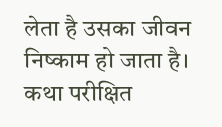लेता है उसका जीवन निष्काम हो जाता है। कथा परीक्षित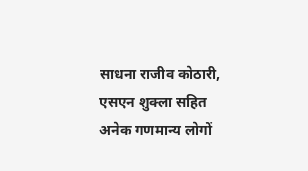साधना राजीव कोठारी, एसएन शुक्ला सहित अनेक गणमान्य लोगों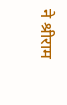ने श्रीराम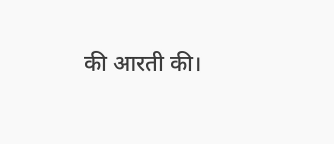की आरती की।